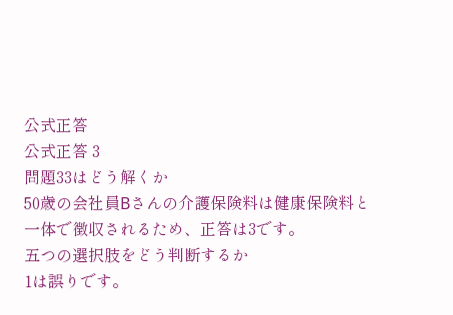公式正答
公式正答 3
問題33はどう解くか
50歳の会社員Bさんの介護保険料は健康保険料と一体で徴収されるため、正答は3です。
五つの選択肢をどう判断するか
1は誤りです。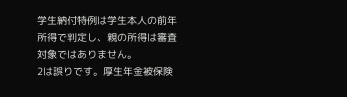学生納付特例は学生本人の前年所得で判定し、親の所得は審査対象ではありません。
2は誤りです。厚生年金被保険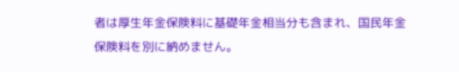者は厚生年金保険料に基礎年金相当分も含まれ、国民年金保険料を別に納めません。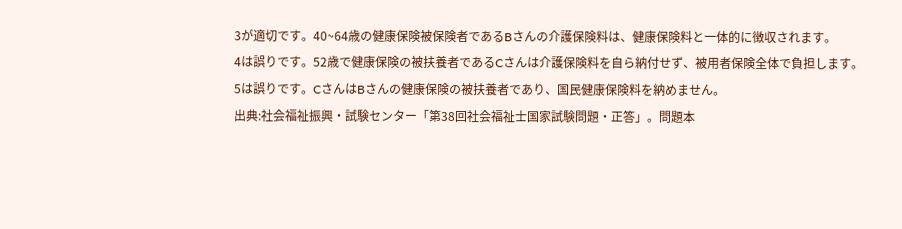3が適切です。40~64歳の健康保険被保険者であるBさんの介護保険料は、健康保険料と一体的に徴収されます。
4は誤りです。52歳で健康保険の被扶養者であるCさんは介護保険料を自ら納付せず、被用者保険全体で負担します。
5は誤りです。CさんはBさんの健康保険の被扶養者であり、国民健康保険料を納めません。
出典:社会福祉振興・試験センター「第38回社会福祉士国家試験問題・正答」。問題本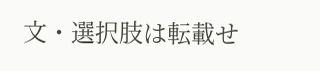文・選択肢は転載せ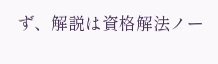ず、解説は資格解法ノー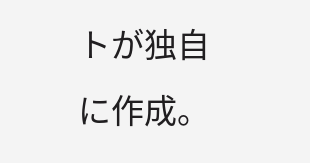トが独自に作成。